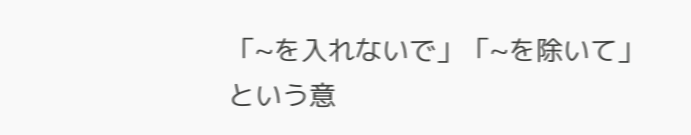「~を入れないで」「~を除いて」という意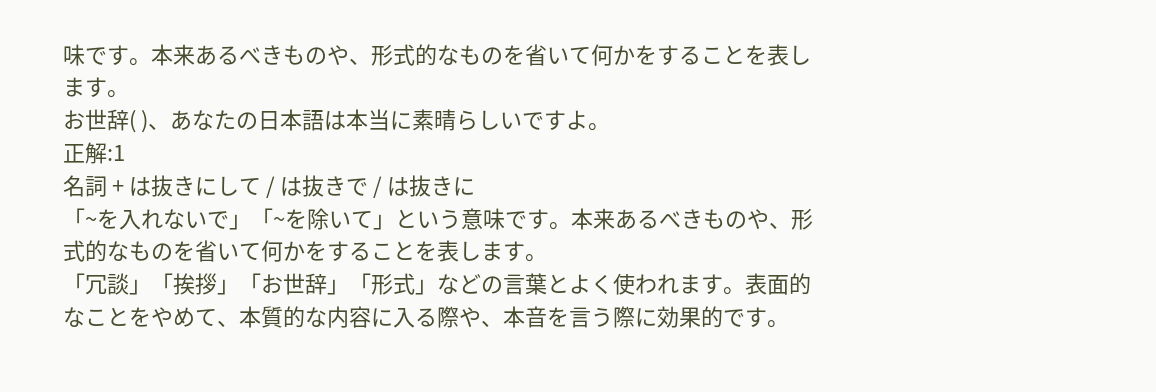味です。本来あるべきものや、形式的なものを省いて何かをすることを表します。
お世辞( )、あなたの日本語は本当に素晴らしいですよ。
正解:1
名詞 + は抜きにして / は抜きで / は抜きに
「~を入れないで」「~を除いて」という意味です。本来あるべきものや、形式的なものを省いて何かをすることを表します。
「冗談」「挨拶」「お世辞」「形式」などの言葉とよく使われます。表面的なことをやめて、本質的な内容に入る際や、本音を言う際に効果的です。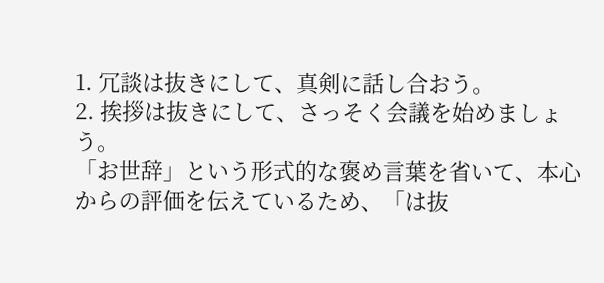1. 冗談は抜きにして、真剣に話し合おう。
2. 挨拶は抜きにして、さっそく会議を始めましょう。
「お世辞」という形式的な褒め言葉を省いて、本心からの評価を伝えているため、「は抜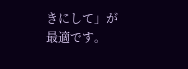きにして」が最適です。